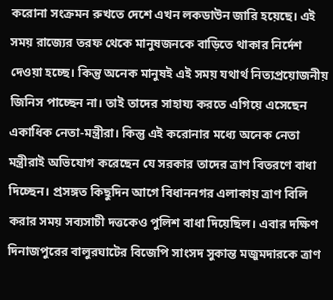করোনা সংক্রমন রুখতে দেশে এখন লকডাউন জারি হয়েছে। এই সময় রাজ্যের তরফ থেকে মানুষজনকে বাড়িতে থাকার নির্দেশ দেওয়া হচ্ছে। কিন্তু অনেক মানুষই এই সময় যথার্থ নিত্যপ্রয়োজনীয় জিনিস পাচ্ছেন না। তাই তাদের সাহায্য করতে এগিয়ে এসেছেন একাধিক নেতা-মন্ত্রীরা। কিন্তু এই করোনার মধ্যে অনেক নেতা মন্ত্রীরাই অভিযোগ করেছেন যে সরকার তাদের ত্রাণ বিতরণে বাধা দিচ্ছেন। প্রসঙ্গত কিছুদিন আগে বিধাননগর এলাকায় ত্রাণ বিলি করার সময় সব্যসাচী দত্তকেও পুলিশ বাধা দিয়েছিল। এবার দক্ষিণ দিনাজপুরের বালুরঘাটের বিজেপি সাংসদ সুকান্ত মজুমদারকে ত্রাণ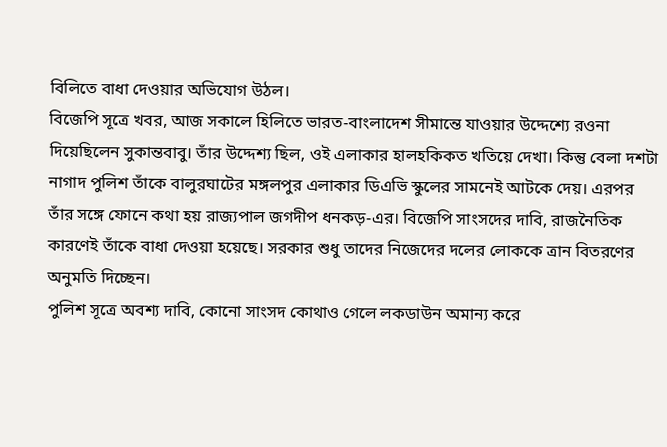বিলিতে বাধা দেওয়ার অভিযোগ উঠল।
বিজেপি সূত্রে খবর, আজ সকালে হিলিতে ভারত-বাংলাদেশ সীমান্তে যাওয়ার উদ্দেশ্যে রওনা দিয়েছিলেন সুকান্তবাবু। তাঁর উদ্দেশ্য ছিল, ওই এলাকার হালহকিকত খতিয়ে দেখা। কিন্তু বেলা দশটা নাগাদ পুলিশ তাঁকে বালুরঘাটের মঙ্গলপুর এলাকার ডিএভি স্কুলের সামনেই আটকে দেয়। এরপর তাঁর সঙ্গে ফোনে কথা হয় রাজ্যপাল জগদীপ ধনকড়-এর। বিজেপি সাংসদের দাবি, রাজনৈতিক কারণেই তাঁকে বাধা দেওয়া হয়েছে। সরকার শুধু তাদের নিজেদের দলের লোককে ত্রান বিতরণের অনুমতি দিচ্ছেন।
পুলিশ সূত্রে অবশ্য দাবি, কোনো সাংসদ কোথাও গেলে লকডাউন অমান্য করে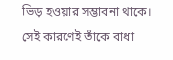ভিড় হওয়ার সম্ভাবনা থাকে। সেই কারণেই তাঁকে বাধা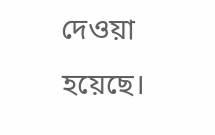দেওয়া হয়েছে।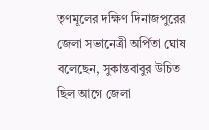তৃণমূলের দক্ষিণ দিনাজপুরের জেলা সভানেত্রী অর্পিতা ঘোষ বলেছেন, সুকান্তবাবুর উচিত ছিল আগে জেলা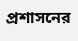প্রশাসনের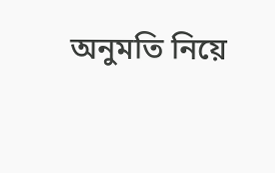অনুমতি নিয়ে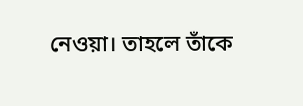নেওয়া। তাহলে তাঁকে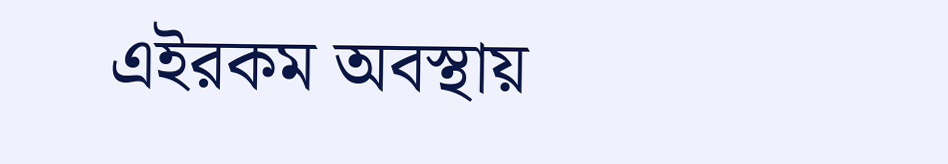এইরকম অবস্থায়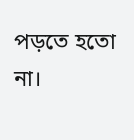পড়তে হতো না।